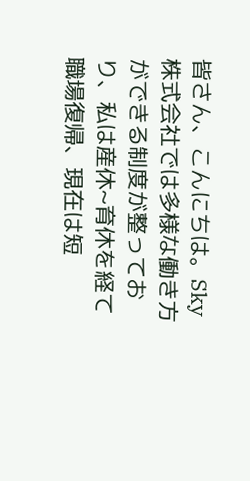皆さん、こんにちは。Sky株式会社では多様な働き方ができる制度が整っており、私は産休~育休を経て職場復帰、現在は短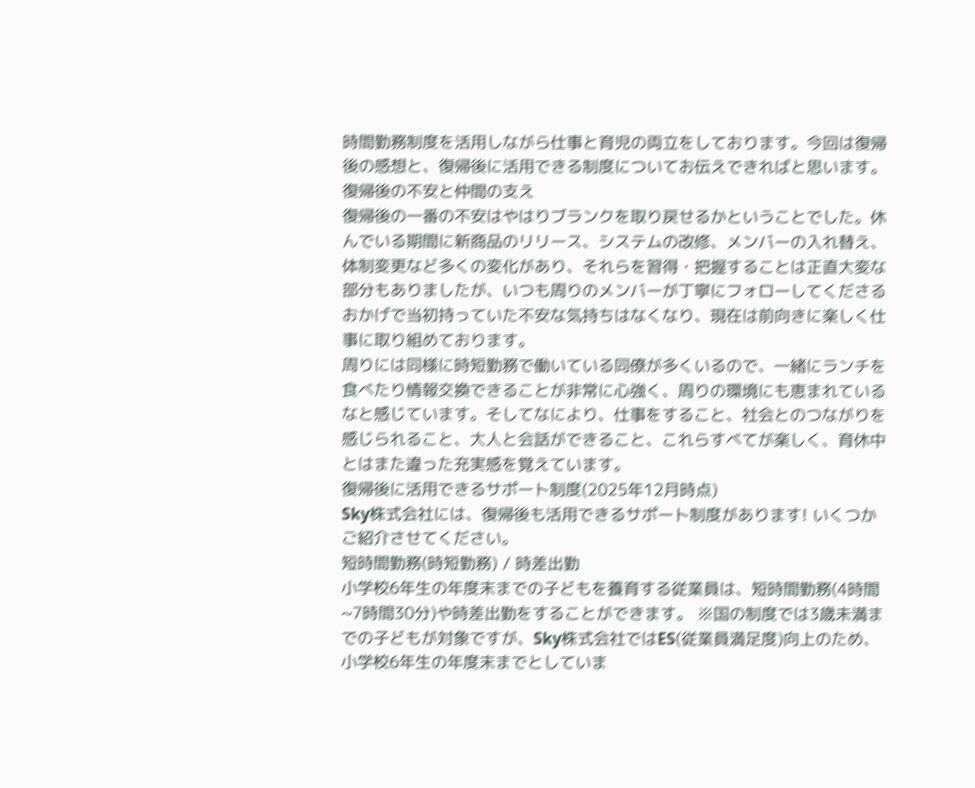時間勤務制度を活用しながら仕事と育児の両立をしております。今回は復帰後の感想と、復帰後に活用できる制度についてお伝えできればと思います。
復帰後の不安と仲間の支え
復帰後の一番の不安はやはりブランクを取り戻せるかということでした。休んでいる期間に新商品のリリース、システムの改修、メンバーの入れ替え、体制変更など多くの変化があり、それらを習得・把握することは正直大変な部分もありましたが、いつも周りのメンバーが丁寧にフォローしてくださるおかげで当初持っていた不安な気持ちはなくなり、現在は前向きに楽しく仕事に取り組めております。
周りには同様に時短勤務で働いている同僚が多くいるので、一緒にランチを食べたり情報交換できることが非常に心強く、周りの環境にも恵まれているなと感じています。そしてなにより、仕事をすること、社会とのつながりを感じられること、大人と会話ができること、これらすべてが楽しく、育休中とはまた違った充実感を覚えています。
復帰後に活用できるサポート制度(2025年12月時点)
Sky株式会社には、復帰後も活用できるサポート制度があります! いくつかご紹介させてください。
短時間勤務(時短勤務) / 時差出勤
小学校6年生の年度末までの子どもを養育する従業員は、短時間勤務(4時間~7時間30分)や時差出勤をすることができます。 ※国の制度では3歳未満までの子どもが対象ですが、Sky株式会社ではES(従業員満足度)向上のため、小学校6年生の年度末までとしていま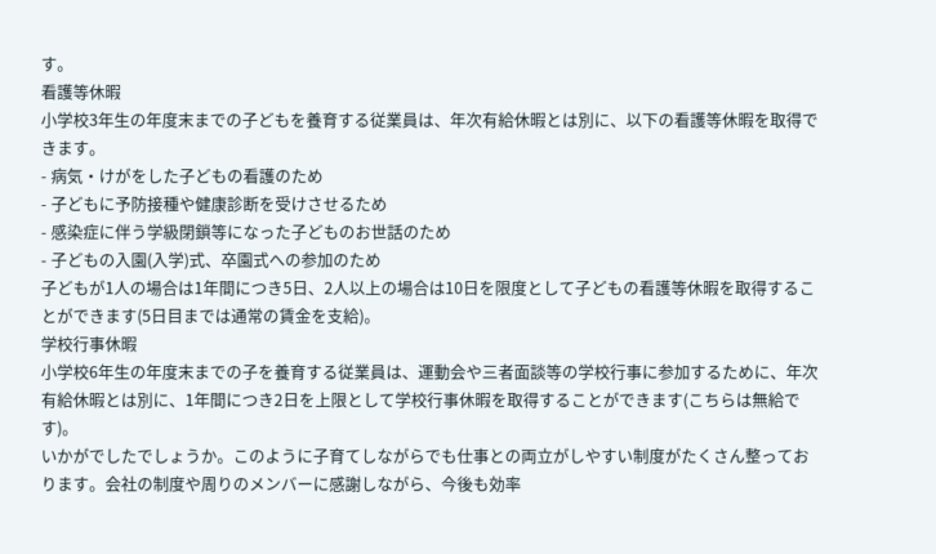す。
看護等休暇
小学校3年生の年度末までの子どもを養育する従業員は、年次有給休暇とは別に、以下の看護等休暇を取得できます。
- 病気・けがをした子どもの看護のため
- 子どもに予防接種や健康診断を受けさせるため
- 感染症に伴う学級閉鎖等になった子どものお世話のため
- 子どもの入園(入学)式、卒園式への参加のため
子どもが1人の場合は1年間につき5日、2人以上の場合は10日を限度として子どもの看護等休暇を取得することができます(5日目までは通常の賃金を支給)。
学校行事休暇
小学校6年生の年度末までの子を養育する従業員は、運動会や三者面談等の学校行事に参加するために、年次有給休暇とは別に、1年間につき2日を上限として学校行事休暇を取得することができます(こちらは無給です)。
いかがでしたでしょうか。このように子育てしながらでも仕事との両立がしやすい制度がたくさん整っております。会社の制度や周りのメンバーに感謝しながら、今後も効率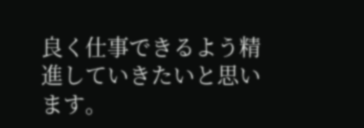良く仕事できるよう精進していきたいと思います。